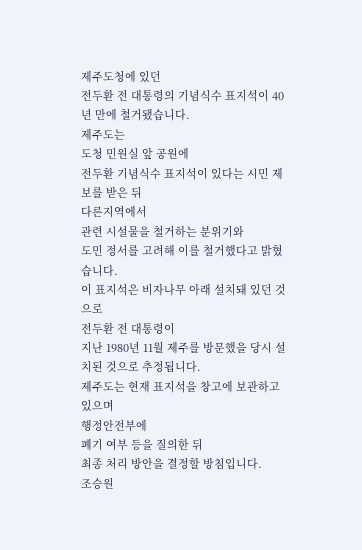제주도청에 있던
전두환 전 대통령의 기념식수 표지석이 40년 만에 철거됐습니다.
제주도는
도청 민원실 앞 공원에
전두환 기념식수 표지석이 있다는 시민 제보를 받은 뒤
다른지역에서
관련 시설물을 철거하는 분위기와
도민 정서를 고려해 이를 철거했다고 밝혔습니다.
이 표지석은 비자나무 아래 설치돼 있던 것으로
전두환 전 대통령이
지난 1980년 11월 제주를 방문했을 당시 설치된 것으로 추정됩니다.
제주도는 현재 표지석을 창고에 보관하고 있으며
행정안전부에
폐기 여부 등을 질의한 뒤
최종 처리 방안을 결정할 방침입니다.
조승원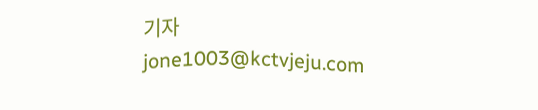기자
jone1003@kctvjeju.com